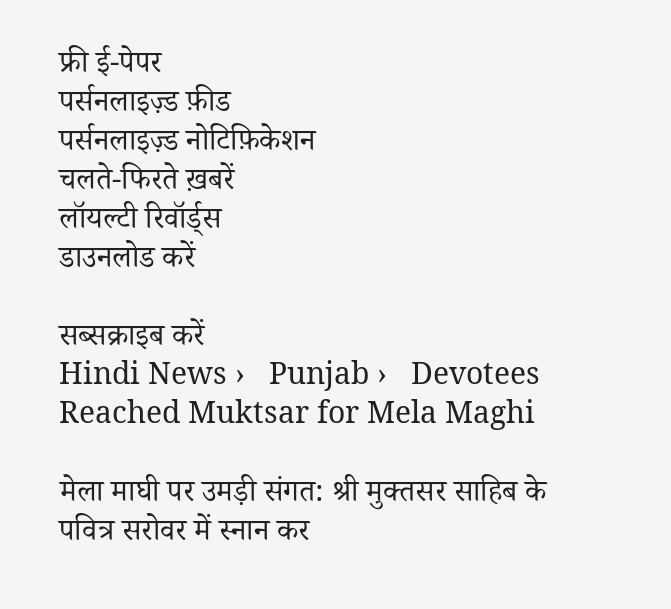फ्री ई-पेपर
पर्सनलाइज़्ड फ़ीड
पर्सनलाइज़्ड नोटिफ़िकेशन
चलते-फिरते ख़बरें
लॉयल्टी रिवॉर्ड्स
डाउनलोड करें

सब्सक्राइब करें
Hindi News ›   Punjab ›   Devotees Reached Muktsar for Mela Maghi

मेला माघी पर उमड़ी संगत: श्री मुक्तसर साहिब के पवित्र सरोवर में स्नान कर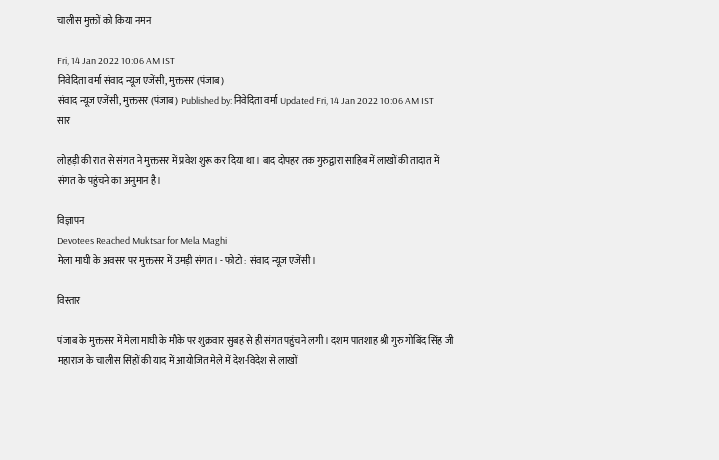चालीस मुक्तों को किया नमन

Fri, 14 Jan 2022 10:06 AM IST
निवेदिता वर्मा संवाद न्यूज एजेंसी, मुक्तसर (पंजाब)
संवाद न्यूज एजेंसी, मुक्तसर (पंजाब) Published by: निवेदिता वर्मा Updated Fri, 14 Jan 2022 10:06 AM IST
सार

लोहड़ी की रात से संगत ने मुक्तसर में प्रवेश शुरू कर दिया था। बाद दोपहर तक गुरुद्वारा साहिब में लाखों की तादात में संगत के पहुंचने का अनुमान है।

विज्ञापन
Devotees Reached Muktsar for Mela Maghi
मेला माघी के अवसर पर मुक्तसर में उमड़ी संगत। - फोटो : संवाद न्यूज एजेंसी।

विस्तार

पंजाब के मुक्तसर में मेला माघी के मौके पर शुक्रवार सुबह से ही संगत पहुंचने लगी। दशम पातशाह श्री गुरु गोबिंद सिंह जी महाराज के चालीस सिंहों की याद में आयोजित मेले में देश-विदेश से लाखों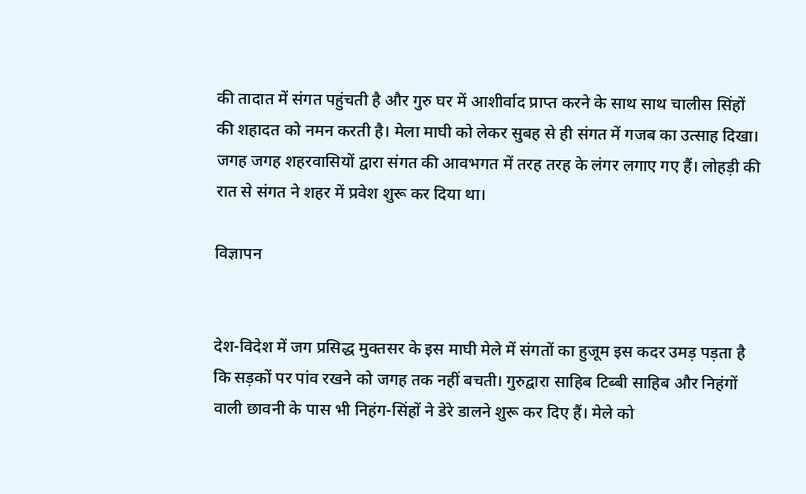की तादात में संगत पहुंचती है और गुरु घर में आशीर्वाद प्राप्त करने के साथ साथ चालीस सिंहों की शहादत को नमन करती है। मेला माघी को लेकर सुबह से ही संगत में गजब का उत्साह दिखा। जगह जगह शहरवासियों द्वारा संगत की आवभगत में तरह तरह के लंगर लगाए गए हैं। लोहड़ी की रात से संगत ने शहर में प्रवेश शुरू कर दिया था।

विज्ञापन


देश-विदेश में जग प्रसिद्ध मुक्तसर के इस माघी मेले में संगतों का हुजूम इस कदर उमड़ पड़ता है कि सड़कों पर पांव रखने को जगह तक नहीं बचती। गुरुद्वारा साहिब टिब्बी साहिब और निहंगों वाली छावनी के पास भी निहंग-सिंहों ने डेरे डालने शुरू कर दिए हैं। मेले को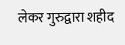लेकर गुरुद्वारा शहीद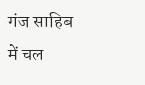गंज साहिब में चल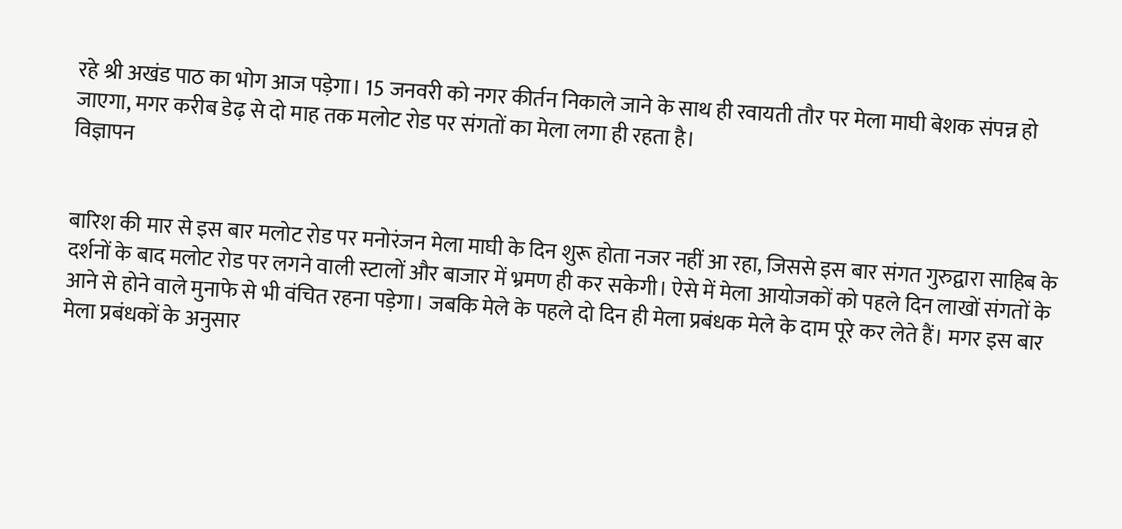रहे श्री अखंड पाठ का भोग आज पड़ेगा। 15 जनवरी को नगर कीर्तन निकाले जाने के साथ ही रवायती तौर पर मेला माघी बेशक संपन्न हो जाएगा, मगर करीब डेढ़ से दो माह तक मलोट रोड पर संगतों का मेला लगा ही रहता है।
विज्ञापन


बारिश की मार से इस बार मलोट रोड पर मनोरंजन मेला माघी के दिन शुरू होता नजर नहीं आ रहा, जिससे इस बार संगत गुरुद्वारा साहिब के दर्शनों के बाद मलोट रोड पर लगने वाली स्टालों और बाजार में भ्रमण ही कर सकेगी। ऐसे में मेला आयोजकों को पहले दिन लाखों संगतों के आने से होने वाले मुनाफे से भी वंचित रहना पड़ेगा। जबकि मेले के पहले दो दिन ही मेला प्रबंधक मेले के दाम पूरे कर लेते हैं। मगर इस बार मेला प्रबंधकों के अनुसार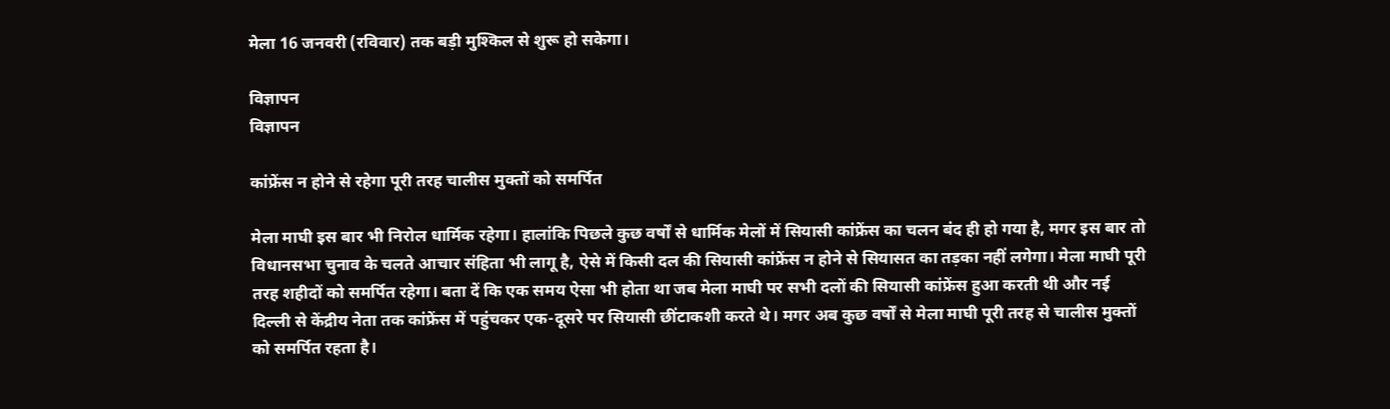मेला 16 जनवरी (रविवार) तक बड़ी मुश्किल से शुरू हो सकेगा।

विज्ञापन
विज्ञापन

कांफ्रेंस न होने से रहेगा पूरी तरह चालीस मुक्तों को समर्पित

मेला माघी इस बार भी निरोल धार्मिक रहेगा। हालांकि पिछले कुछ वर्षों से धार्मिक मेलों में सियासी कांफ्रेंस का चलन बंद ही हो गया है, मगर इस बार तो विधानसभा चुनाव के चलते आचार संहिता भी लागू है, ऐसे में किसी दल की सियासी कांफ्रेंस न होने से सियासत का तड़का नहीं लगेगा। मेला माघी पूरी तरह शहीदों को समर्पित रहेगा। बता दें कि एक समय ऐसा भी होता था जब मेला माघी पर सभी दलों की सियासी कांफ्रेंस हुआ करती थी और नई दिल्ली से केंद्रीय नेता तक कांफ्रेंस में पहुंचकर एक-दूसरे पर सियासी छींटाकशी करते थे। मगर अब कुछ वर्षों से मेला माघी पूरी तरह से चालीस मुक्तों को समर्पित रहता है।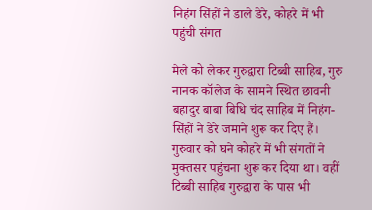निहंग सिंहों ने डाले डेरे, कोहरे में भी पहुंची संगत

मेले को लेकर गुरुद्वारा टिब्बी साहिब, गुरु नानक कॉलेज के सामने स्थित छावनी बहादुर बाबा बिधि चंद साहिब में निहंग-सिंहों ने डेरे जमाने शुरू कर दिए हैं। गुरुवार को घने कोहरे में भी संगतों ने मुक्तसर पहुंचना शुरू कर दिया था। वहीं टिब्बी साहिब गुरुद्वारा के पास भी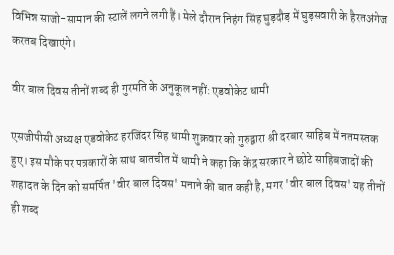विभिन्न साजो-सामान की स्टालें लगने लगी हैं। मेले दौरान निहंग सिंह घुड़दौड़ में घुड़सवारी के हैरतअंगेज करतब दिखाएंगे।

वीर बाल दिवस तीनों शब्द ही गुरमति के अनुकूल नहीं: एडवोकेट धामी

एसजीपीसी अध्यक्ष एडवोकेट हरजिंदर सिंह धामी शुक्रवार को गुरुद्वारा श्री दरबार साहिब में नतमस्तक हुए। इस मौके पर पत्रकारों के साथ बातचीत में धामी ने कहा कि केंद्र सरकार ने छोटे साहिबजादों की शहादत के दिन को समर्पित 'वीर बाल दिवस' मनाने की बात कही है, मगर 'वीर बाल दिवस' यह तीनों ही शब्द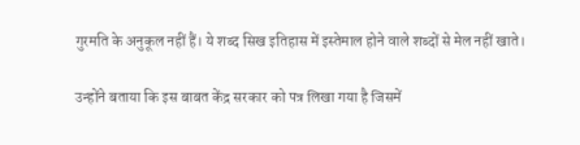गुरमति के अनुकूल नहीं हैं। ये शब्द सिख इतिहास में इस्तेमाल होने वाले शब्दों से मेल नहीं खाते।

उन्होंने बताया कि इस बाबत केंद्र सरकार को पत्र लिखा गया है जिसमें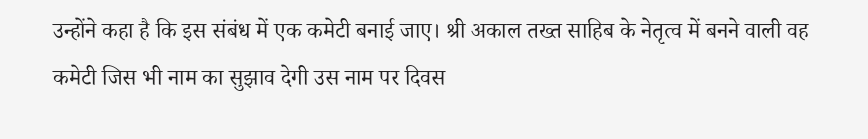उन्होंने कहा है कि इस संबंध में एक कमेटी बनाई जाए। श्री अकाल तख्त साहिब के नेतृत्व में बनने वाली वह कमेटी जिस भी नाम का सुझाव देगी उस नाम पर दिवस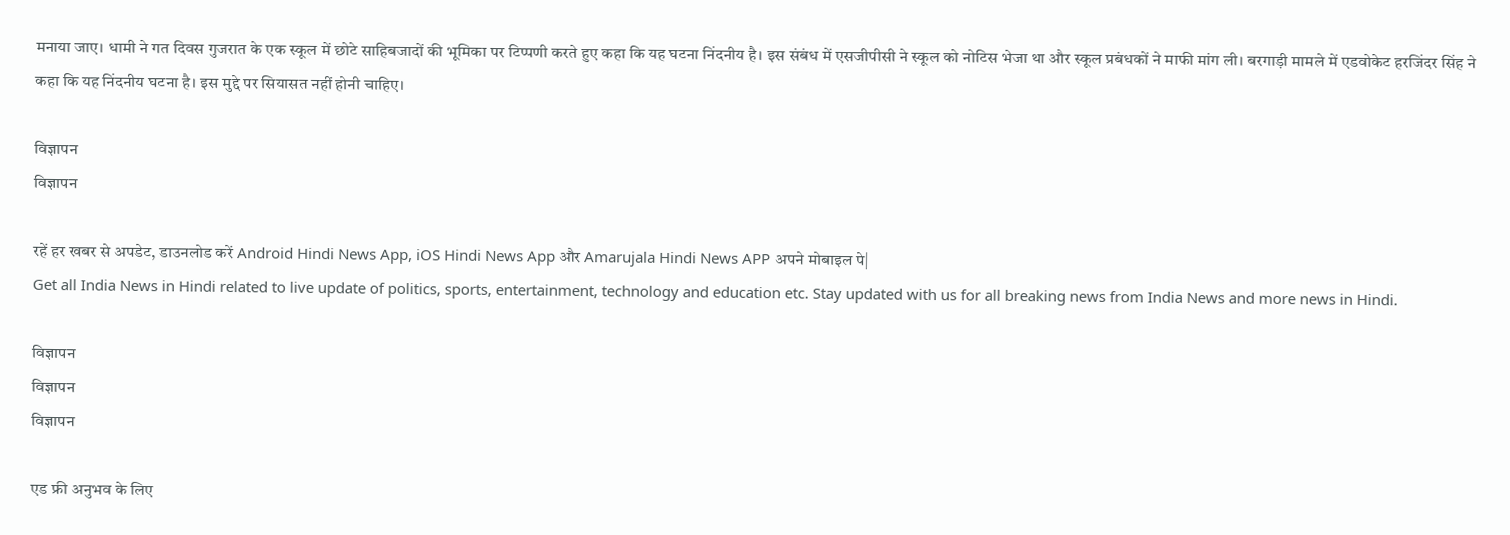मनाया जाए। धामी ने गत दिवस गुजरात के एक स्कूल में छोटे साहिबजादों की भूमिका पर टिप्पणी करते हुए कहा कि यह घटना निंदनीय है। इस संबंध में एसजीपीसी ने स्कूल को नोटिस भेजा था और स्कूल प्रबंधकों ने माफी मांग ली। बरगाड़ी मामले में एडवोकेट हरजिंदर सिंह ने कहा कि यह निंदनीय घटना है। इस मुद्दे पर सियासत नहीं होनी चाहिए।

विज्ञापन
विज्ञापन

रहें हर खबर से अपडेट, डाउनलोड करें Android Hindi News App, iOS Hindi News App और Amarujala Hindi News APP अपने मोबाइल पे|
Get all India News in Hindi related to live update of politics, sports, entertainment, technology and education etc. Stay updated with us for all breaking news from India News and more news in Hindi.

विज्ञापन
विज्ञापन
विज्ञापन

एड फ्री अनुभव के लिए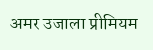अमर उजाला प्रीमियम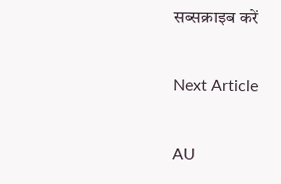सब्सक्राइब करें

Next Article

AU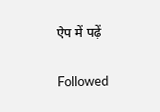ऐप में पढ़ें

Followed